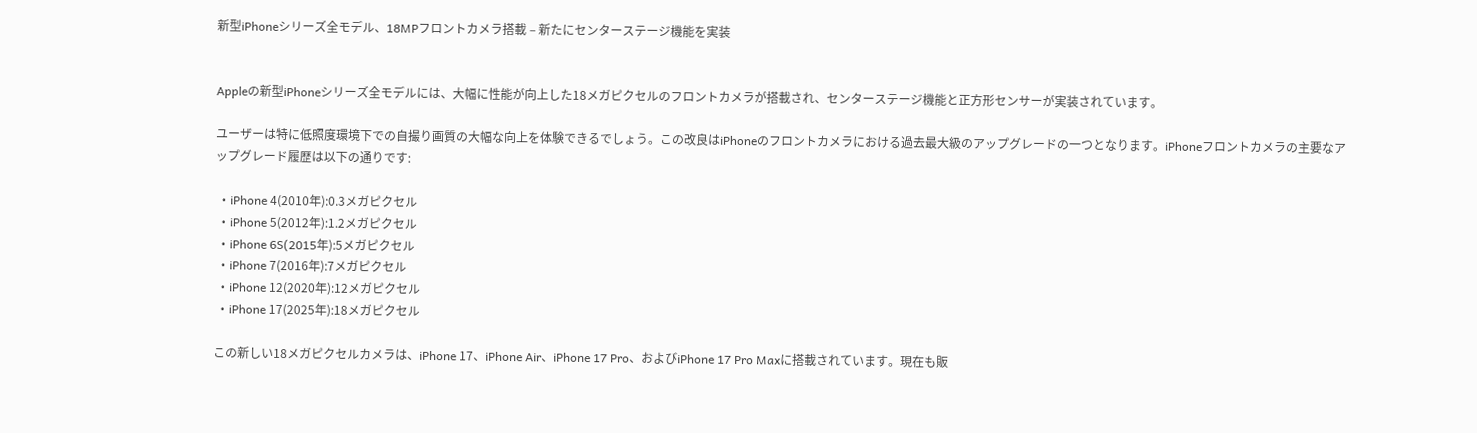新型iPhoneシリーズ全モデル、18MPフロントカメラ搭載 – 新たにセンターステージ機能を実装


Appleの新型iPhoneシリーズ全モデルには、大幅に性能が向上した18メガピクセルのフロントカメラが搭載され、センターステージ機能と正方形センサーが実装されています。

ユーザーは特に低照度環境下での自撮り画質の大幅な向上を体験できるでしょう。この改良はiPhoneのフロントカメラにおける過去最大級のアップグレードの一つとなります。iPhoneフロントカメラの主要なアップグレード履歴は以下の通りです:

  • iPhone 4(2010年):0.3メガピクセル
  • iPhone 5(2012年):1.2メガピクセル
  • iPhone 6S(2015年):5メガピクセル
  • iPhone 7(2016年):7メガピクセル
  • iPhone 12(2020年):12メガピクセル
  • iPhone 17(2025年):18メガピクセル

この新しい18メガピクセルカメラは、iPhone 17、iPhone Air、iPhone 17 Pro、およびiPhone 17 Pro Maxに搭載されています。現在も販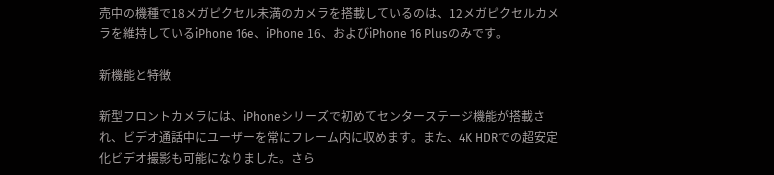売中の機種で18メガピクセル未満のカメラを搭載しているのは、12メガピクセルカメラを維持しているiPhone 16e、iPhone 16、およびiPhone 16 Plusのみです。

新機能と特徴

新型フロントカメラには、iPhoneシリーズで初めてセンターステージ機能が搭載され、ビデオ通話中にユーザーを常にフレーム内に収めます。また、4K HDRでの超安定化ビデオ撮影も可能になりました。さら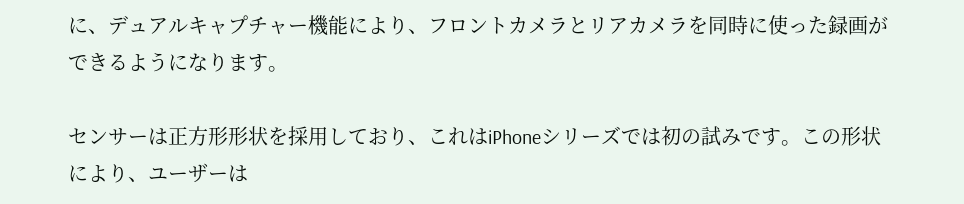に、デュアルキャプチャー機能により、フロントカメラとリアカメラを同時に使った録画ができるようになります。

センサーは正方形形状を採用しており、これはiPhoneシリーズでは初の試みです。この形状により、ユーザーは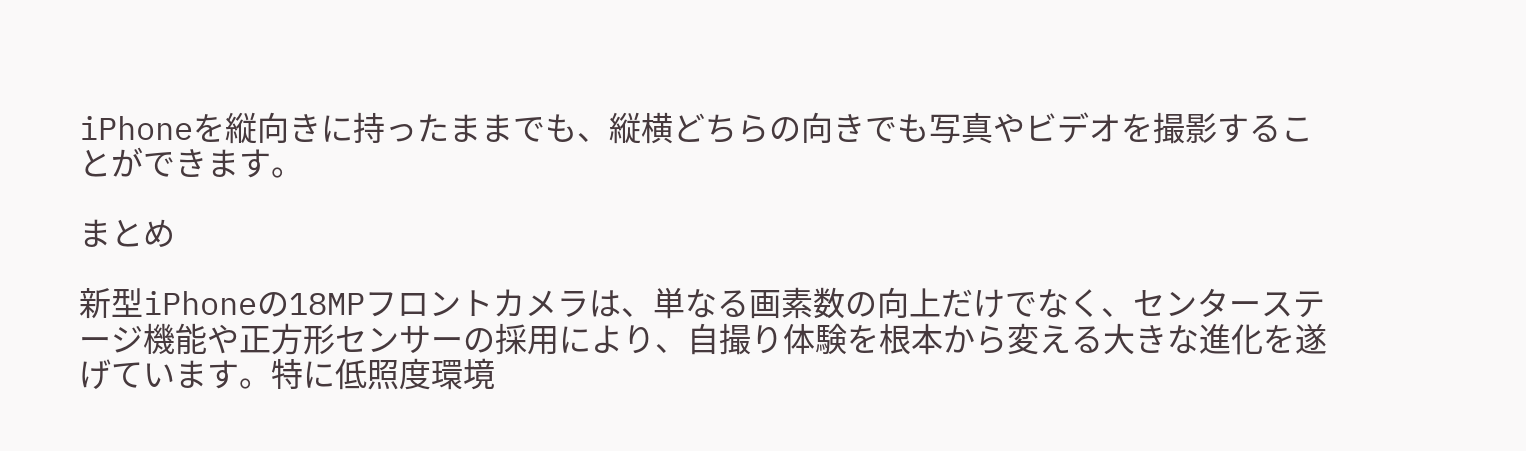iPhoneを縦向きに持ったままでも、縦横どちらの向きでも写真やビデオを撮影することができます。

まとめ

新型iPhoneの18MPフロントカメラは、単なる画素数の向上だけでなく、センターステージ機能や正方形センサーの採用により、自撮り体験を根本から変える大きな進化を遂げています。特に低照度環境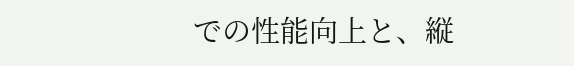での性能向上と、縦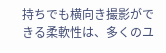持ちでも横向き撮影ができる柔軟性は、多くのユ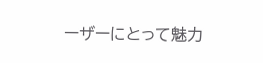ーザーにとって魅力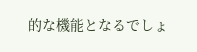的な機能となるでしょ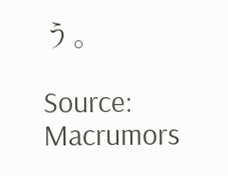う。

Source: Macrumors